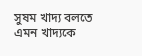সুষম খাদ্য বলতে এমন খাদ্যকে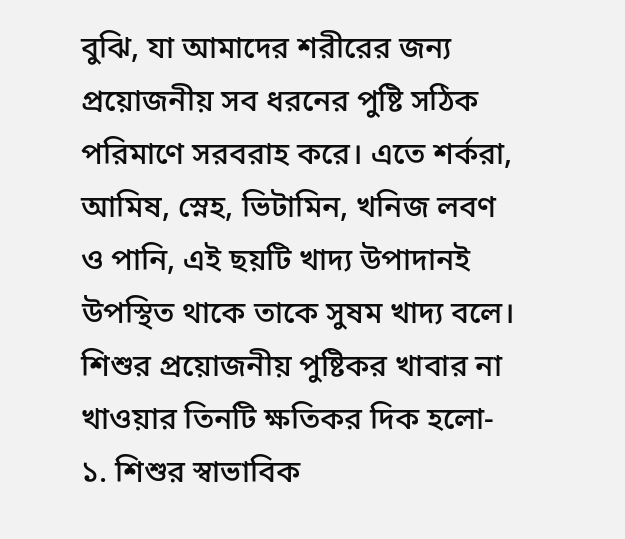বুঝি, যা আমাদের শরীরের জন্য প্রয়োজনীয় সব ধরনের পুষ্টি সঠিক পরিমাণে সরবরাহ করে। এতে শর্করা, আমিষ, স্নেহ, ভিটামিন, খনিজ লবণ ও পানি, এই ছয়টি খাদ্য উপাদানই উপস্থিত থাকে তাকে সুষম খাদ্য বলে।
শিশুর প্রয়োজনীয় পুষ্টিকর খাবার না খাওয়ার তিনটি ক্ষতিকর দিক হলো-
১. শিশুর স্বাভাবিক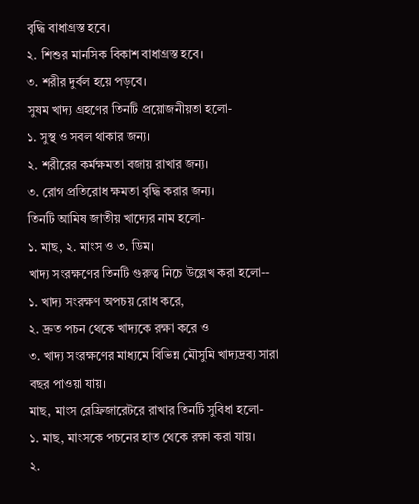বৃদ্ধি বাধাগ্রস্ত হবে।
২. শিশুর মানসিক বিকাশ বাধাগ্রস্ত হবে।
৩. শরীর দুর্বল হয়ে পড়বে।
সুষম খাদ্য গ্রহণের তিনটি প্রয়োজনীয়তা হলো-
১. সুস্থ ও সবল থাকার জন্য।
২. শরীরের কর্মক্ষমতা বজায় রাখার জন্য।
৩. রোগ প্রতিরোধ ক্ষমতা বৃদ্ধি করার জন্য।
তিনটি আমিষ জাতীয় খাদ্যের নাম হলো-
১. মাছ, ২. মাংস ও ৩. ডিম।
খাদ্য সংরক্ষণের তিনটি গুরুত্ব নিচে উল্লেখ করা হলো--
১. খাদ্য সংরক্ষণ অপচয় রোধ করে,
২. দ্রুত পচন থেকে খাদ্যকে রক্ষা করে ও
৩. খাদ্য সংরক্ষণের মাধ্যমে বিভিন্ন মৌসুমি খাদ্যদ্রব্য সারা বছর পাওয়া যায়।
মাছ, মাংস রেফ্রিজারেটরে রাখার তিনটি সুবিধা হলো-
১. মাছ, মাংসকে পচনের হাত থেকে রক্ষা করা যায়।
২.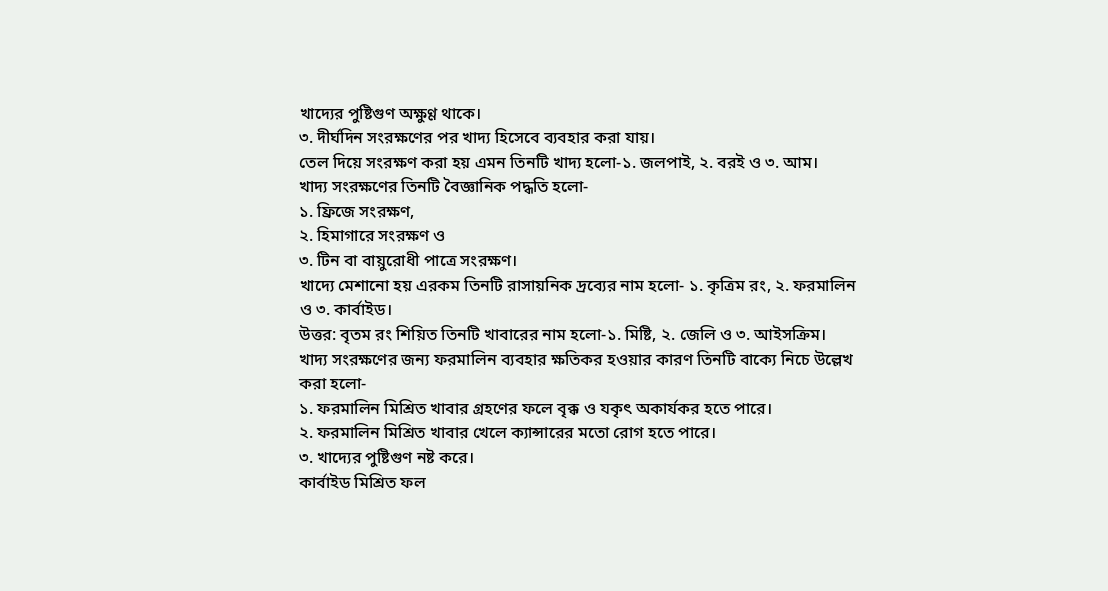খাদ্যের পুষ্টিগুণ অক্ষুণ্ণ থাকে।
৩. দীর্ঘদিন সংরক্ষণের পর খাদ্য হিসেবে ব্যবহার করা যায়।
তেল দিয়ে সংরক্ষণ করা হয় এমন তিনটি খাদ্য হলো-১. জলপাই, ২. বরই ও ৩. আম।
খাদ্য সংরক্ষণের তিনটি বৈজ্ঞানিক পদ্ধতি হলো-
১. ফ্রিজে সংরক্ষণ,
২. হিমাগারে সংরক্ষণ ও
৩. টিন বা বায়ুরোধী পাত্রে সংরক্ষণ।
খাদ্যে মেশানো হয় এরকম তিনটি রাসায়নিক দ্রব্যের নাম হলো- ১. কৃত্রিম রং, ২. ফরমালিন ও ৩. কার্বাইড।
উত্তর: বৃতম রং শিয়িত তিনটি খাবারের নাম হলো-১. মিষ্টি, ২. জেলি ও ৩. আইসক্রিম।
খাদ্য সংরক্ষণের জন্য ফরমালিন ব্যবহার ক্ষতিকর হওয়ার কারণ তিনটি বাক্যে নিচে উল্লেখ করা হলো-
১. ফরমালিন মিশ্রিত খাবার গ্রহণের ফলে বৃক্ক ও যকৃৎ অকার্যকর হতে পারে।
২. ফরমালিন মিশ্রিত খাবার খেলে ক্যান্সারের মতো রোগ হতে পারে।
৩. খাদ্যের পুষ্টিগুণ নষ্ট করে।
কার্বাইড মিশ্রিত ফল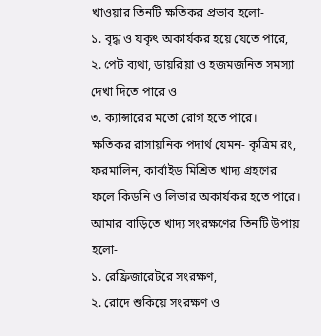খাওয়ার তিনটি ক্ষতিকর প্রভাব হলো-
১. বৃদ্ধ ও যকৃৎ অকার্যকর হয়ে যেতে পারে,
২. পেট ব্যথা, ডায়রিয়া ও হজমজনিত সমস্যা দেখা দিতে পারে ও
৩. ক্যান্সারের মতো রোগ হতে পারে।
ক্ষতিকর রাসায়নিক পদার্থ যেমন- কৃত্রিম রং, ফরমালিন, কার্বাইড মিশ্রিত খাদ্য গ্রহণের ফলে কিডনি ও লিভার অকার্যকর হতে পারে।
আমার বাড়িতে খাদ্য সংরক্ষণের তিনটি উপায় হলো-
১. রেফ্রিজারেটরে সংরক্ষণ,
২. রোদে শুকিয়ে সংরক্ষণ ও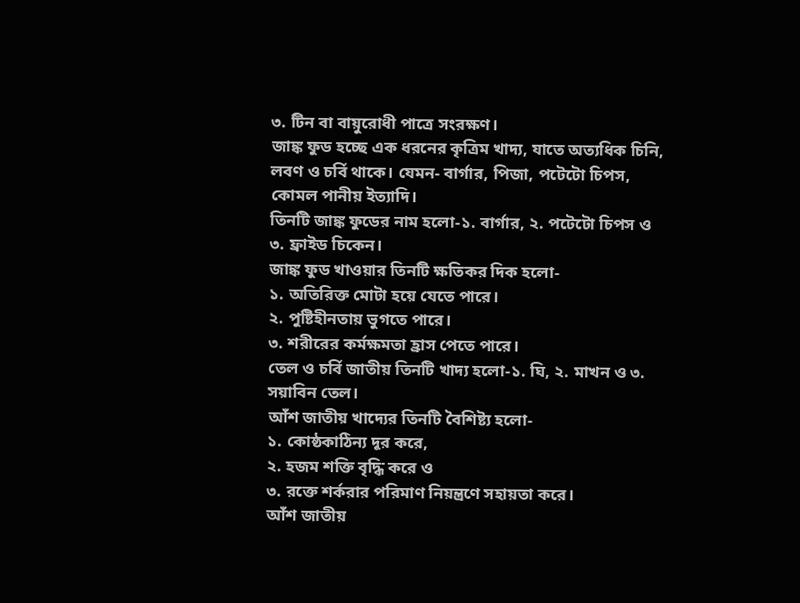৩. টিন বা বায়ুরোধী পাত্রে সংরক্ষণ।
জাঙ্ক ফুড হচ্ছে এক ধরনের কৃত্রিম খাদ্য, যাতে অত্যধিক চিনি, লবণ ও চর্বি থাকে। যেমন- বার্গার, পিজা, পটেটো চিপস, কোমল পানীয় ইত্যাদি।
তিনটি জাঙ্ক ফুডের নাম হলো-১. বার্গার, ২. পটেটো চিপস ও ৩. ফ্রাইড চিকেন।
জাঙ্ক ফুড খাওয়ার তিনটি ক্ষতিকর দিক হলো-
১. অতিরিক্ত মোটা হয়ে যেতে পারে।
২. পুষ্টিহীনতায় ভুগতে পারে।
৩. শরীরের কর্মক্ষমতা হ্রাস পেতে পারে।
তেল ও চর্বি জাতীয় তিনটি খাদ্য হলো-১. ঘি, ২. মাখন ও ৩. সয়াবিন তেল।
আঁশ জাতীয় খাদ্যের তিনটি বৈশিষ্ট্য হলো-
১. কোষ্ঠকাঠিন্য দূর করে,
২. হজম শক্তি বৃদ্ধি করে ও
৩. রক্তে শর্করার পরিমাণ নিয়ন্ত্রণে সহায়তা করে।
আঁশ জাতীয়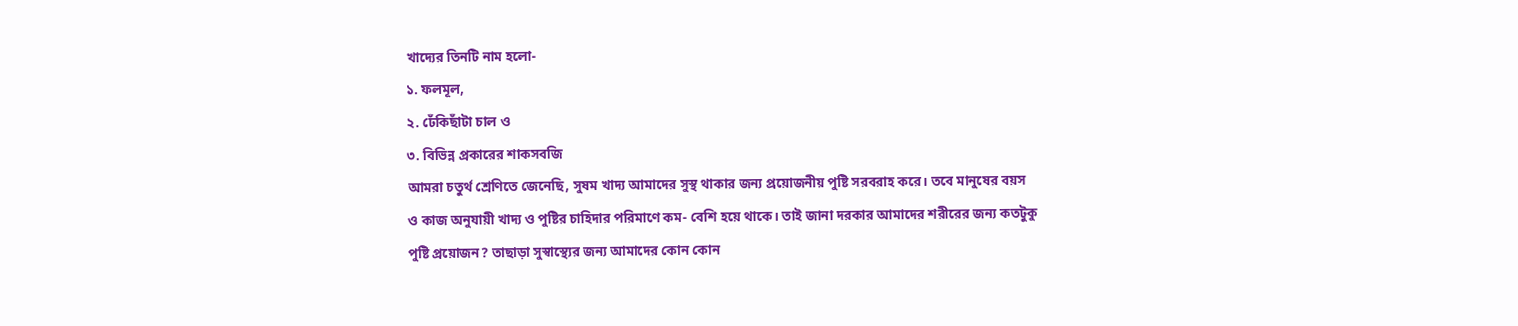খাদ্যের তিনটি নাম হলো-
১. ফলমূল,
২. ঢেঁকিছাঁটা চাল ও
৩. বিভিন্ন প্রকারের শাকসবজি
আমরা চতুর্থ শ্রেণিতে জেনেছি, সুষম খাদ্য আমাদের সুস্থ থাকার জন্য প্রয়োজনীয় পুষ্টি সরবরাহ করে। তবে মানুষের বয়স ও কাজ অনুযায়ী খাদ্য ও পুষ্টির চাহিদার পরিমাণে কম- বেশি হয়ে থাকে। তাই জানা দরকার আমাদের শরীরের জন্য কতটুকু পুষ্টি প্রয়োজন? তাছাড়া সুস্বাস্থ্যের জন্য আমাদের কোন কোন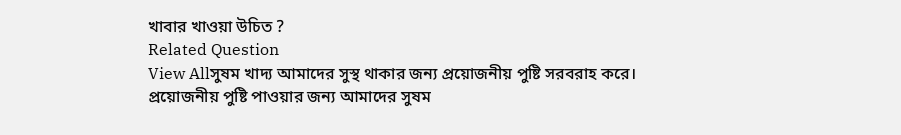খাবার খাওয়া উচিত ?
Related Question
View Allসুষম খাদ্য আমাদের সুস্থ থাকার জন্য প্রয়োজনীয় পুষ্টি সরবরাহ করে।
প্রয়োজনীয় পুষ্টি পাওয়ার জন্য আমাদের সুষম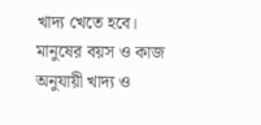খাদ্য খেতে হবে।
মানুষের বয়স ও কাজ অনুযায়ী খাদ্য ও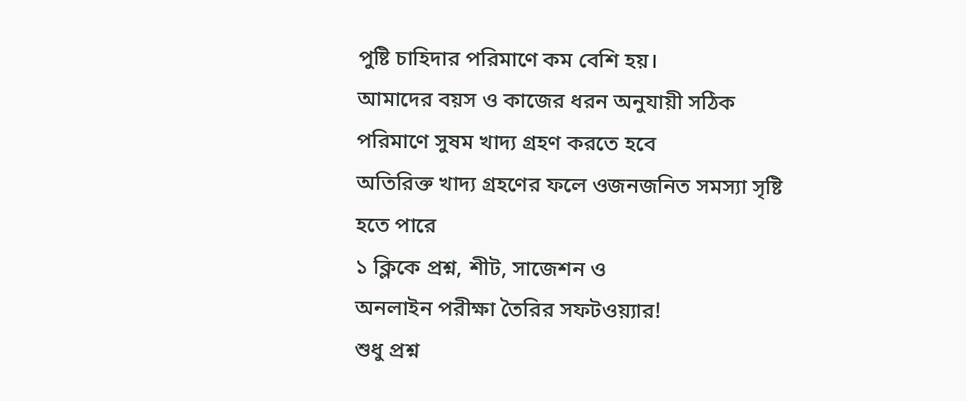পুষ্টি চাহিদার পরিমাণে কম বেশি হয়।
আমাদের বয়স ও কাজের ধরন অনুযায়ী সঠিক পরিমাণে সুষম খাদ্য গ্রহণ করতে হবে
অতিরিক্ত খাদ্য গ্রহণের ফলে ওজনজনিত সমস্যা সৃষ্টি হতে পারে
১ ক্লিকে প্রশ্ন, শীট, সাজেশন ও
অনলাইন পরীক্ষা তৈরির সফটওয়্যার!
শুধু প্রশ্ন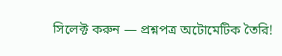সিলেক্ট করুন — প্রশ্নপত্র অটোমেটিক তৈরি!